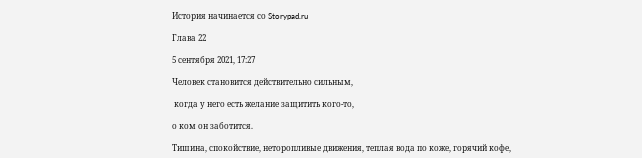История начинается со Storypad.ru

Глава 22

5 сентября 2021, 17:27

Человек становится действительно сильным,

 когда у него есть желание защитить кого-то,

о ком он заботится.

Тишина, спокойствие, неторопливые движения, теплая вода по коже, горячий кофе,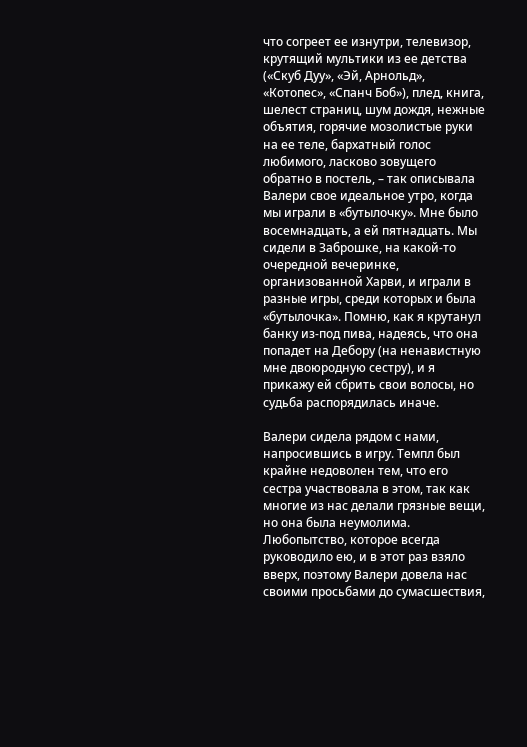что согреет ее изнутри, телевизор, крутящий мультики из ее детства («Скуб Дуу», «Эй, Арнольд», «Котопес», «Спанч Боб»), плед, книга, шелест страниц, шум дождя, нежные объятия, горячие мозолистые руки на ее теле, бархатный голос любимого, ласково зовущего обратно в постель, – так описывала Валери свое идеальное утро, когда мы играли в «бутылочку». Мне было восемнадцать, а ей пятнадцать. Мы сидели в Заброшке, на какой-то очередной вечеринке, организованной Харви, и играли в разные игры, среди которых и была «бутылочка». Помню, как я крутанул банку из-под пива, надеясь, что она попадет на Дебору (на ненавистную мне двоюродную сестру), и я прикажу ей сбрить свои волосы, но судьба распорядилась иначе.

Валери сидела рядом с нами, напросившись в игру. Темпл был крайне недоволен тем, что его сестра участвовала в этом, так как многие из нас делали грязные вещи, но она была неумолима. Любопытство, которое всегда руководило ею, и в этот раз взяло вверх, поэтому Валери довела нас своими просьбами до сумасшествия,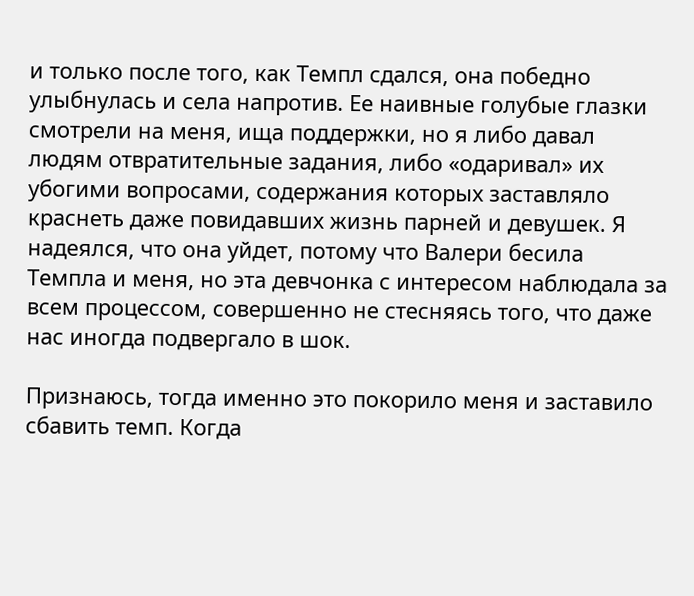и только после того, как Темпл сдался, она победно улыбнулась и села напротив. Ее наивные голубые глазки смотрели на меня, ища поддержки, но я либо давал людям отвратительные задания, либо «одаривал» их убогими вопросами, содержания которых заставляло краснеть даже повидавших жизнь парней и девушек. Я надеялся, что она уйдет, потому что Валери бесила Темпла и меня, но эта девчонка с интересом наблюдала за всем процессом, совершенно не стесняясь того, что даже нас иногда подвергало в шок.

Признаюсь, тогда именно это покорило меня и заставило сбавить темп. Когда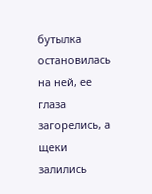бутылка остановилась на ней, ее глаза загорелись, а щеки залились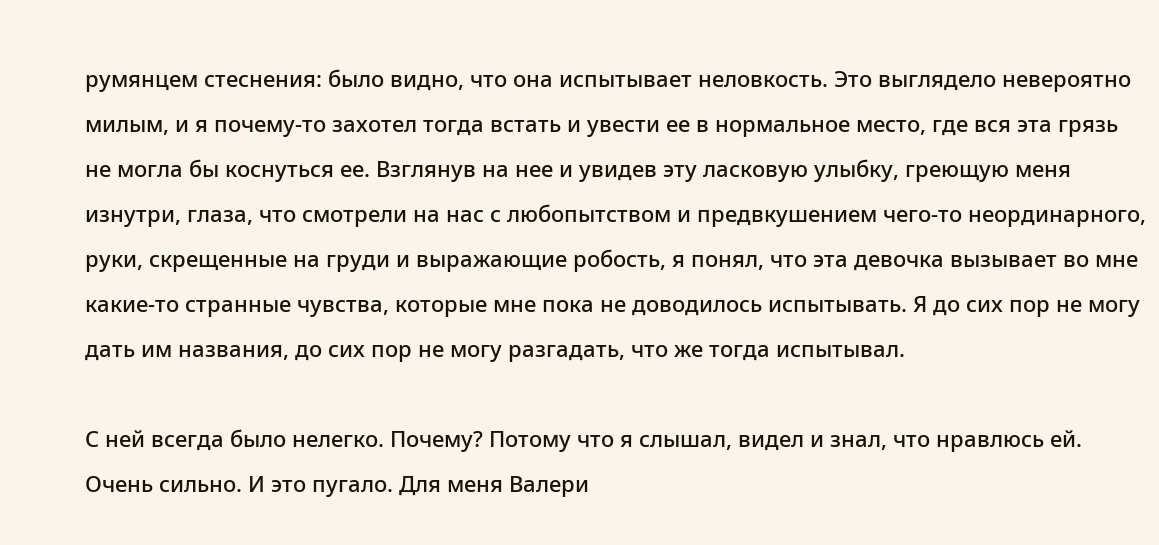румянцем стеснения: было видно, что она испытывает неловкость. Это выглядело невероятно милым, и я почему-то захотел тогда встать и увести ее в нормальное место, где вся эта грязь не могла бы коснуться ее. Взглянув на нее и увидев эту ласковую улыбку, греющую меня изнутри, глаза, что смотрели на нас с любопытством и предвкушением чего-то неординарного, руки, скрещенные на груди и выражающие робость, я понял, что эта девочка вызывает во мне какие-то странные чувства, которые мне пока не доводилось испытывать. Я до сих пор не могу дать им названия, до сих пор не могу разгадать, что же тогда испытывал.

С ней всегда было нелегко. Почему? Потому что я слышал, видел и знал, что нравлюсь ей. Очень сильно. И это пугало. Для меня Валери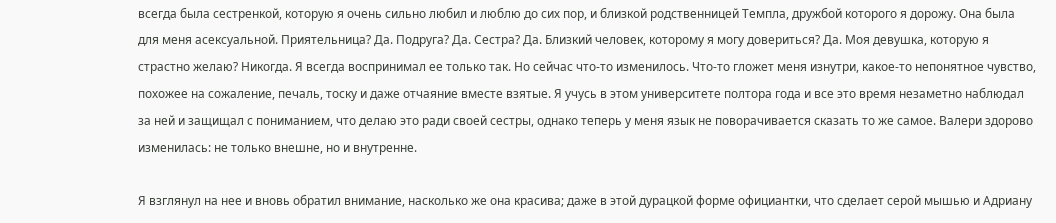всегда была сестренкой, которую я очень сильно любил и люблю до сих пор, и близкой родственницей Темпла, дружбой которого я дорожу. Она была для меня асексуальной. Приятельница? Да. Подруга? Да. Сестра? Да. Близкий человек, которому я могу довериться? Да. Моя девушка, которую я страстно желаю? Никогда. Я всегда воспринимал ее только так. Но сейчас что-то изменилось. Что-то гложет меня изнутри, какое-то непонятное чувство, похожее на сожаление, печаль, тоску и даже отчаяние вместе взятые. Я учусь в этом университете полтора года и все это время незаметно наблюдал за ней и защищал с пониманием, что делаю это ради своей сестры, однако теперь у меня язык не поворачивается сказать то же самое. Валери здорово изменилась: не только внешне, но и внутренне.

Я взглянул на нее и вновь обратил внимание, насколько же она красива; даже в этой дурацкой форме официантки, что сделает серой мышью и Адриану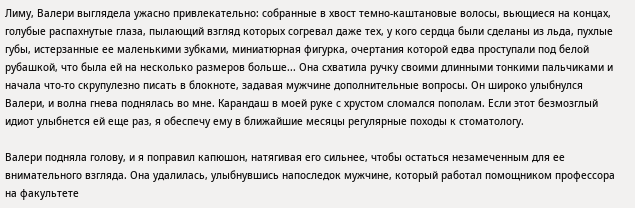Лиму, Валери выглядела ужасно привлекательно: собранные в хвост темно-каштановые волосы, вьющиеся на концах, голубые распахнутые глаза, пылающий взгляд которых согревал даже тех, у кого сердца были сделаны из льда, пухлые губы, истерзанные ее маленькими зубками, миниатюрная фигурка, очертания которой едва проступали под белой рубашкой, что была ей на несколько размеров больше... Она схватила ручку своими длинными тонкими пальчиками и начала что-то скрупулезно писать в блокноте, задавая мужчине дополнительные вопросы. Он широко улыбнулся Валери, и волна гнева поднялась во мне. Карандаш в моей руке с хрустом сломался пополам. Если этот безмозглый идиот улыбнется ей еще раз, я обеспечу ему в ближайшие месяцы регулярные походы к стоматологу.

Валери подняла голову, и я поправил капюшон, натягивая его сильнее, чтобы остаться незамеченным для ее внимательного взгляда. Она удалилась, улыбнувшись напоследок мужчине, который работал помощником профессора на факультете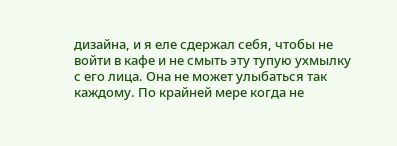дизайна, и я еле сдержал себя, чтобы не войти в кафе и не смыть эту тупую ухмылку с его лица. Она не может улыбаться так каждому. По крайней мере когда не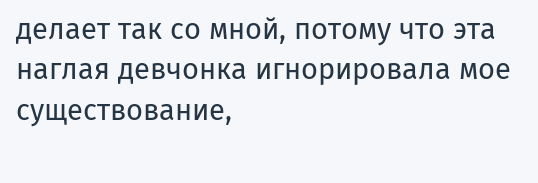делает так со мной, потому что эта наглая девчонка игнорировала мое существование,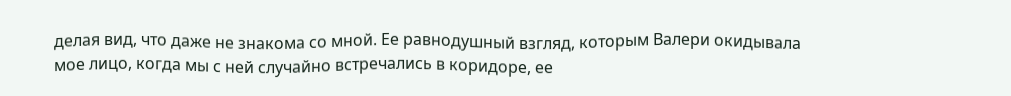делая вид, что даже не знакома со мной. Ее равнодушный взгляд, которым Валери окидывала мое лицо, когда мы с ней случайно встречались в коридоре, ее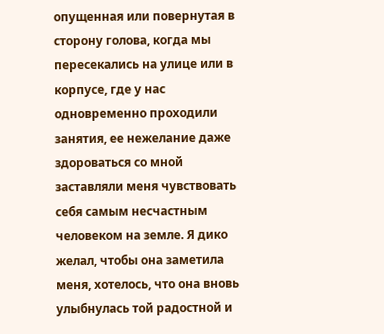опущенная или повернутая в сторону голова, когда мы пересекались на улице или в корпусе, где у нас одновременно проходили занятия, ее нежелание даже здороваться со мной заставляли меня чувствовать себя самым несчастным человеком на земле. Я дико желал, чтобы она заметила меня, хотелось, что она вновь улыбнулась той радостной и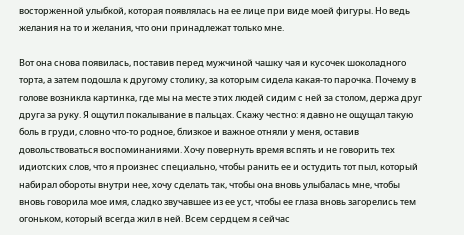восторженной улыбкой, которая появлялась на ее лице при виде моей фигуры. Но ведь желания на то и желания, что они принадлежат только мне.

Вот она снова появилась, поставив перед мужчиной чашку чая и кусочек шоколадного торта, а затем подошла к другому столику, за которым сидела какая-то парочка. Почему в голове возникла картинка, где мы на месте этих людей сидим с ней за столом, держа друг друга за руку. Я ощутил покалывание в пальцах. Скажу честно: я давно не ощущал такую боль в груди, словно что-то родное, близкое и важное отняли у меня, оставив довольствоваться воспоминаниями. Хочу повернуть время вспять и не говорить тех идиотских слов, что я произнес специально, чтобы ранить ее и остудить тот пыл, который набирал обороты внутри нее, хочу сделать так, чтобы она вновь улыбалась мне, чтобы вновь говорила мое имя, сладко звучавшее из ее уст, чтобы ее глаза вновь загорелись тем огоньком, который всегда жил в ней. Всем сердцем я сейчас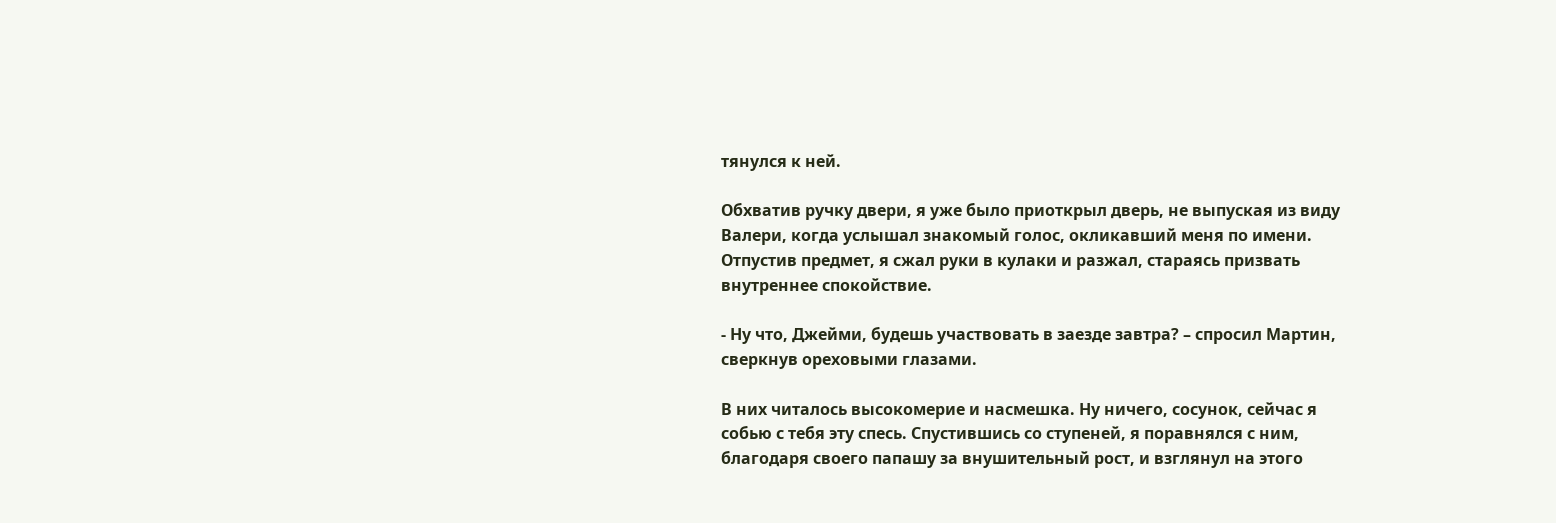тянулся к ней.

Обхватив ручку двери, я уже было приоткрыл дверь, не выпуская из виду Валери, когда услышал знакомый голос, окликавший меня по имени. Отпустив предмет, я сжал руки в кулаки и разжал, стараясь призвать внутреннее спокойствие.

- Ну что, Джейми, будешь участвовать в заезде завтра? – спросил Мартин, сверкнув ореховыми глазами.

В них читалось высокомерие и насмешка. Ну ничего, сосунок, сейчас я собью с тебя эту спесь. Спустившись со ступеней, я поравнялся с ним, благодаря своего папашу за внушительный рост, и взглянул на этого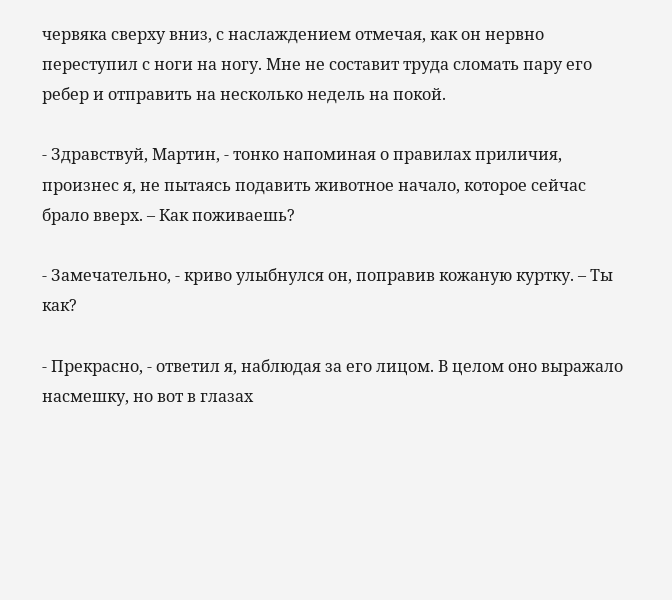червяка сверху вниз, с наслаждением отмечая, как он нервно переступил с ноги на ногу. Мне не составит труда сломать пару его ребер и отправить на несколько недель на покой.

- Здравствуй, Мартин, - тонко напоминая о правилах приличия, произнес я, не пытаясь подавить животное начало, которое сейчас брало вверх. – Как поживаешь?

- Замечательно, - криво улыбнулся он, поправив кожаную куртку. – Ты как?

- Прекрасно, - ответил я, наблюдая за его лицом. В целом оно выражало насмешку, но вот в глазах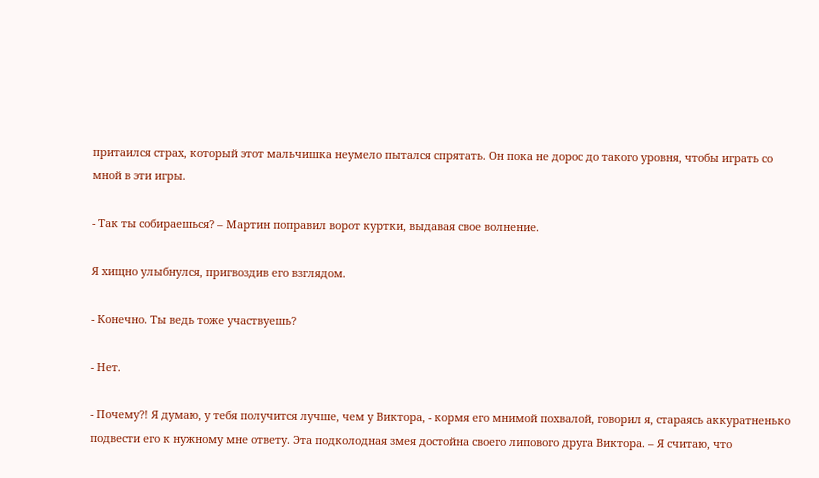притаился страх, который этот мальчишка неумело пытался спрятать. Он пока не дорос до такого уровня, чтобы играть со мной в эти игры.

- Так ты собираешься? – Мартин поправил ворот куртки, выдавая свое волнение.

Я хищно улыбнулся, пригвоздив его взглядом.

- Конечно. Ты ведь тоже участвуешь?

- Нет.

- Почему?! Я думаю, у тебя получится лучше, чем у Виктора, - кормя его мнимой похвалой, говорил я, стараясь аккуратненько подвести его к нужному мне ответу. Эта подколодная змея достойна своего липового друга Виктора. – Я считаю, что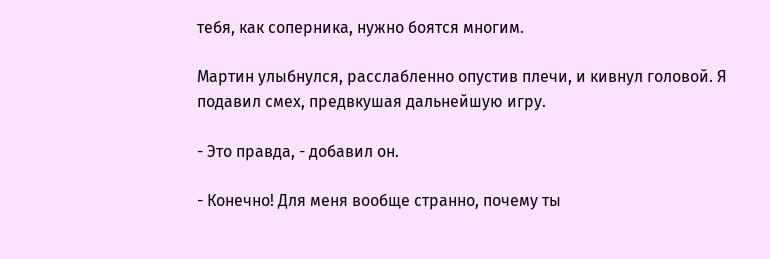тебя, как соперника, нужно боятся многим.

Мартин улыбнулся, расслабленно опустив плечи, и кивнул головой. Я подавил смех, предвкушая дальнейшую игру.

- Это правда, - добавил он.

- Конечно! Для меня вообще странно, почему ты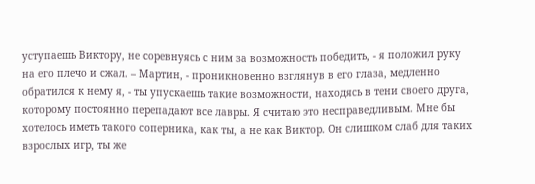уступаешь Виктору, не соревнуясь с ним за возможность победить, - я положил руку на его плечо и сжал. – Мартин, - проникновенно взглянув в его глаза, медленно обратился к нему я, - ты упускаешь такие возможности, находясь в тени своего друга, которому постоянно перепадают все лавры. Я считаю это несправедливым. Мне бы хотелось иметь такого соперника, как ты, а не как Виктор. Он слишком слаб для таких взрослых игр, ты же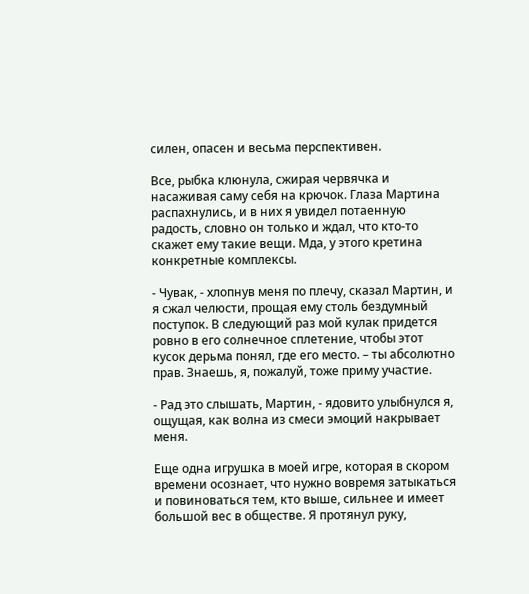силен, опасен и весьма перспективен.

Все, рыбка клюнула, сжирая червячка и насаживая саму себя на крючок. Глаза Мартина распахнулись, и в них я увидел потаенную радость, словно он только и ждал, что кто-то скажет ему такие вещи. Мда, у этого кретина конкретные комплексы.

- Чувак, - хлопнув меня по плечу, сказал Мартин, и я сжал челюсти, прощая ему столь бездумный поступок. В следующий раз мой кулак придется ровно в его солнечное сплетение, чтобы этот кусок дерьма понял, где его место. – ты абсолютно прав. Знаешь, я, пожалуй, тоже приму участие.

- Рад это слышать, Мартин, - ядовито улыбнулся я, ощущая, как волна из смеси эмоций накрывает меня.

Еще одна игрушка в моей игре, которая в скором времени осознает, что нужно вовремя затыкаться и повиноваться тем, кто выше, сильнее и имеет большой вес в обществе. Я протянул руку,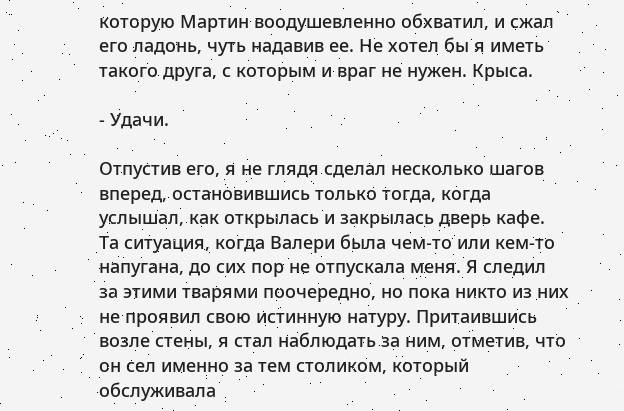которую Мартин воодушевленно обхватил, и сжал его ладонь, чуть надавив ее. Не хотел бы я иметь такого друга, с которым и враг не нужен. Крыса.

- Удачи.

Отпустив его, я не глядя сделал несколько шагов вперед, остановившись только тогда, когда услышал, как открылась и закрылась дверь кафе. Та ситуация, когда Валери была чем-то или кем-то напугана, до сих пор не отпускала меня. Я следил за этими тварями поочередно, но пока никто из них не проявил свою истинную натуру. Притаившись возле стены, я стал наблюдать за ним, отметив, что он сел именно за тем столиком, который обслуживала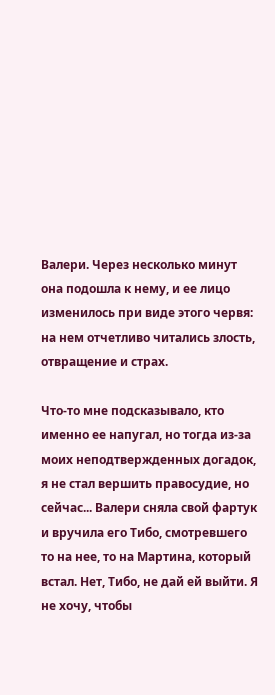Валери. Через несколько минут она подошла к нему, и ее лицо изменилось при виде этого червя: на нем отчетливо читались злость, отвращение и страх.

Что-то мне подсказывало, кто именно ее напугал, но тогда из-за моих неподтвержденных догадок, я не стал вершить правосудие, но сейчас... Валери сняла свой фартук и вручила его Тибо, смотревшего то на нее, то на Мартина, который встал. Нет, Тибо, не дай ей выйти. Я не хочу, чтобы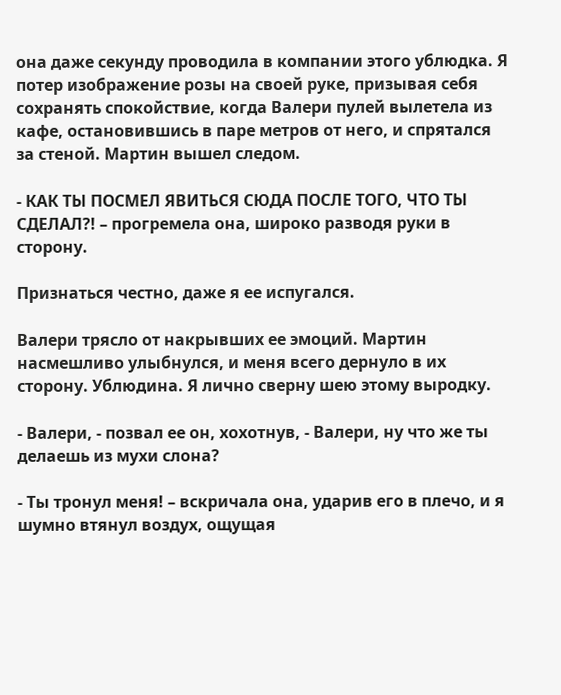она даже секунду проводила в компании этого ублюдка. Я потер изображение розы на своей руке, призывая себя сохранять спокойствие, когда Валери пулей вылетела из кафе, остановившись в паре метров от него, и спрятался за стеной. Мартин вышел следом.

- КАК ТЫ ПОСМЕЛ ЯВИТЬСЯ СЮДА ПОСЛЕ ТОГО, ЧТО ТЫ СДЕЛАЛ?! – прогремела она, широко разводя руки в сторону.

Признаться честно, даже я ее испугался.

Валери трясло от накрывших ее эмоций. Мартин насмешливо улыбнулся, и меня всего дернуло в их сторону. Ублюдина. Я лично сверну шею этому выродку.

- Валери, - позвал ее он, хохотнув, - Валери, ну что же ты делаешь из мухи слона?

- Ты тронул меня! – вскричала она, ударив его в плечо, и я шумно втянул воздух, ощущая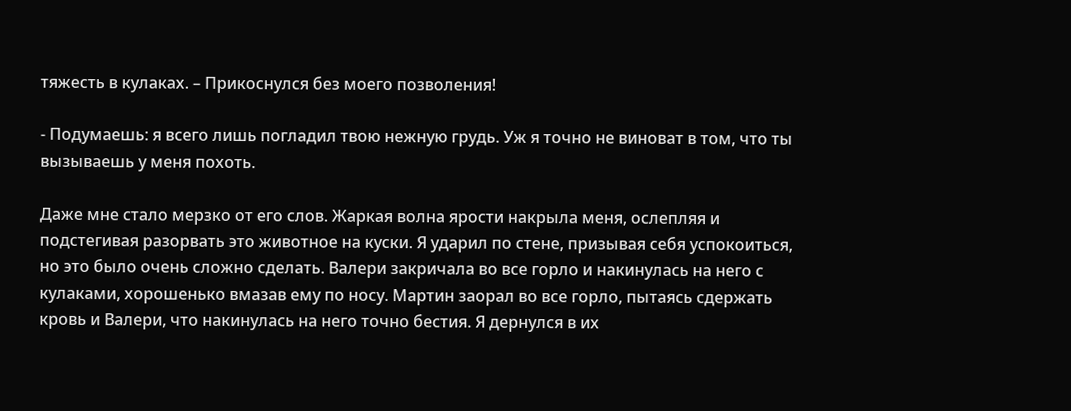тяжесть в кулаках. – Прикоснулся без моего позволения!

- Подумаешь: я всего лишь погладил твою нежную грудь. Уж я точно не виноват в том, что ты вызываешь у меня похоть.

Даже мне стало мерзко от его слов. Жаркая волна ярости накрыла меня, ослепляя и подстегивая разорвать это животное на куски. Я ударил по стене, призывая себя успокоиться, но это было очень сложно сделать. Валери закричала во все горло и накинулась на него с кулаками, хорошенько вмазав ему по носу. Мартин заорал во все горло, пытаясь сдержать кровь и Валери, что накинулась на него точно бестия. Я дернулся в их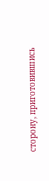сторону, приготовившись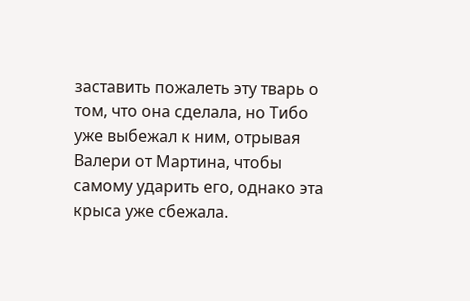заставить пожалеть эту тварь о том, что она сделала, но Тибо уже выбежал к ним, отрывая Валери от Мартина, чтобы самому ударить его, однако эта крыса уже сбежала.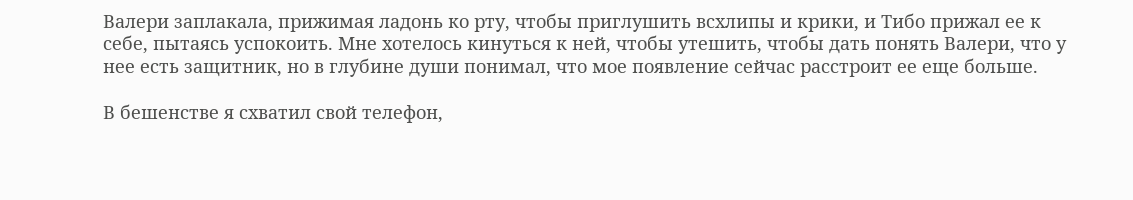Валери заплакала, прижимая ладонь ко рту, чтобы приглушить всхлипы и крики, и Тибо прижал ее к себе, пытаясь успокоить. Мне хотелось кинуться к ней, чтобы утешить, чтобы дать понять Валери, что у нее есть защитник, но в глубине души понимал, что мое появление сейчас расстроит ее еще больше.

В бешенстве я схватил свой телефон,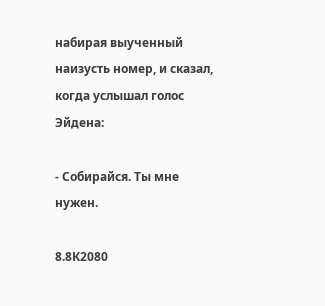набирая выученный наизусть номер, и сказал, когда услышал голос Эйдена:

- Собирайся. Ты мне нужен.

8.8К2080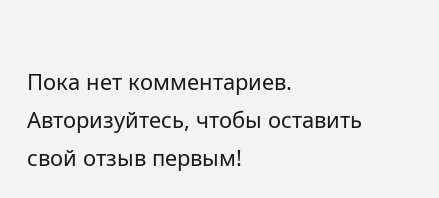Пока нет комментариев. Авторизуйтесь, чтобы оставить свой отзыв первым!